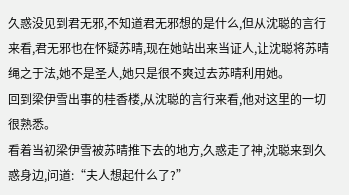久惑没见到君无邪,不知道君无邪想的是什么,但从沈聪的言行来看,君无邪也在怀疑苏晴,现在她站出来当证人,让沈聪将苏晴绳之于法,她不是圣人,她只是很不爽过去苏晴利用她。
回到梁伊雪出事的桂香楼,从沈聪的言行来看,他对这里的一切很熟悉。
看着当初梁伊雪被苏晴推下去的地方,久惑走了神,沈聪来到久惑身边,问道:“夫人想起什么了?”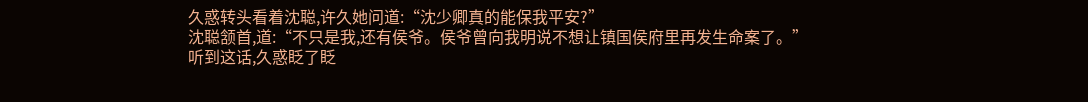久惑转头看着沈聪,许久她问道:“沈少卿真的能保我平安?”
沈聪颔首,道:“不只是我,还有侯爷。侯爷曾向我明说不想让镇国侯府里再发生命案了。”
听到这话,久惑眨了眨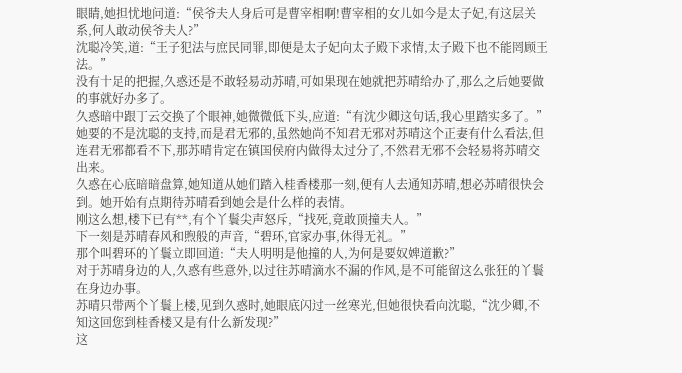眼睛,她担忧地问道:“侯爷夫人身后可是曹宰相啊!曹宰相的女儿如今是太子妃,有这层关系,何人敢动侯爷夫人?”
沈聪冷笑,道:“王子犯法与庶民同罪,即便是太子妃向太子殿下求情,太子殿下也不能罔顾王法。”
没有十足的把握,久惑还是不敢轻易动苏晴,可如果现在她就把苏晴给办了,那么之后她要做的事就好办多了。
久惑暗中跟丁云交换了个眼神,她微微低下头,应道:“有沈少卿这句话,我心里踏实多了。”
她要的不是沈聪的支持,而是君无邪的,虽然她尚不知君无邪对苏晴这个正妻有什么看法,但连君无邪都看不下,那苏晴肯定在镇国侯府内做得太过分了,不然君无邪不会轻易将苏晴交出来。
久惑在心底暗暗盘算,她知道从她们踏入桂香楼那一刻,便有人去通知苏晴,想必苏晴很快会到。她开始有点期待苏晴看到她会是什么样的表情。
刚这么想,楼下已有**,有个丫鬟尖声怒斥,“找死,竟敢顶撞夫人。”
下一刻是苏晴春风和煦般的声音,“碧环,官家办事,休得无礼。”
那个叫碧环的丫鬟立即回道:“夫人明明是他撞的人,为何是要奴婢道歉?”
对于苏晴身边的人,久惑有些意外,以过往苏晴滴水不漏的作风,是不可能留这么张狂的丫鬟在身边办事。
苏晴只带两个丫鬟上楼,见到久惑时,她眼底闪过一丝寒光,但她很快看向沈聪,“沈少卿,不知这回您到桂香楼又是有什么新发现?”
这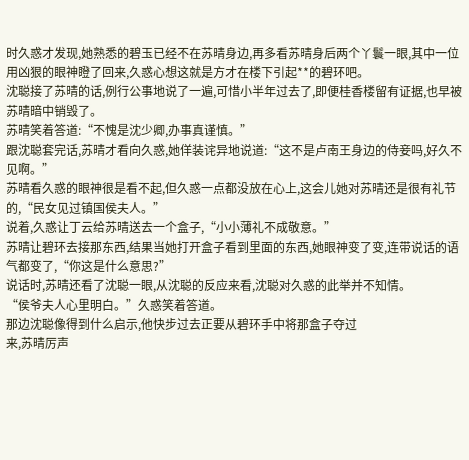时久惑才发现,她熟悉的碧玉已经不在苏晴身边,再多看苏晴身后两个丫鬟一眼,其中一位用凶狠的眼神瞪了回来,久惑心想这就是方才在楼下引起**的碧环吧。
沈聪接了苏晴的话,例行公事地说了一遍,可惜小半年过去了,即便桂香楼留有证据,也早被苏晴暗中销毁了。
苏晴笑着答道:“不愧是沈少卿,办事真谨慎。”
跟沈聪套完话,苏晴才看向久惑,她佯装诧异地说道:“这不是卢南王身边的侍妾吗,好久不见啊。”
苏晴看久惑的眼神很是看不起,但久惑一点都没放在心上,这会儿她对苏晴还是很有礼节的,“民女见过镇国侯夫人。”
说着,久惑让丁云给苏晴送去一个盒子,“小小薄礼不成敬意。”
苏晴让碧环去接那东西,结果当她打开盒子看到里面的东西,她眼神变了变,连带说话的语气都变了,“你这是什么意思?”
说话时,苏晴还看了沈聪一眼,从沈聪的反应来看,沈聪对久惑的此举并不知情。
“侯爷夫人心里明白。”久惑笑着答道。
那边沈聪像得到什么启示,他快步过去正要从碧环手中将那盒子夺过
来,苏晴厉声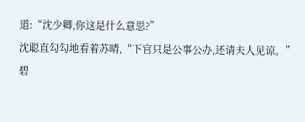道:“沈少卿,你这是什么意思?”
沈聪直勾勾地看着苏晴,“下官只是公事公办,还请夫人见谅。”
碧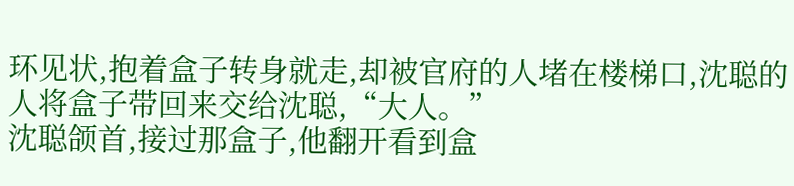环见状,抱着盒子转身就走,却被官府的人堵在楼梯口,沈聪的人将盒子带回来交给沈聪,“大人。”
沈聪颌首,接过那盒子,他翻开看到盒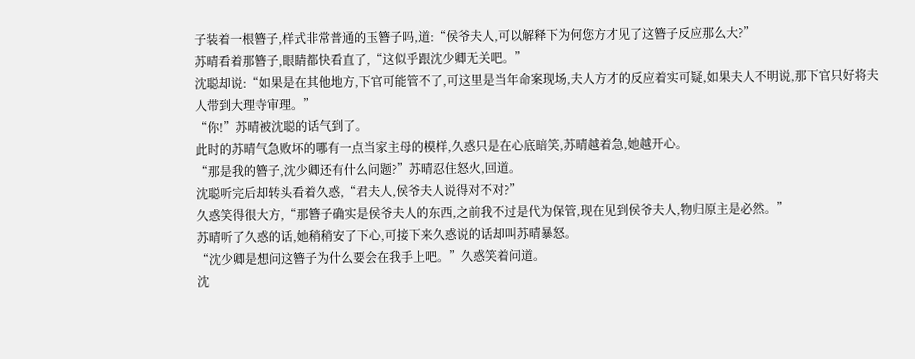子装着一根簪子,样式非常普通的玉簪子吗,道:“侯爷夫人,可以解释下为何您方才见了这簪子反应那么大?”
苏晴看着那簪子,眼睛都快看直了,“这似乎跟沈少卿无关吧。”
沈聪却说:“如果是在其他地方,下官可能管不了,可这里是当年命案现场,夫人方才的反应着实可疑,如果夫人不明说,那下官只好将夫人带到大理寺审理。”
“你!”苏晴被沈聪的话气到了。
此时的苏晴气急败坏的哪有一点当家主母的模样,久惑只是在心底暗笑,苏晴越着急,她越开心。
“那是我的簪子,沈少卿还有什么问题?”苏晴忍住怒火,回道。
沈聪听完后却转头看着久惑,“君夫人,侯爷夫人说得对不对?”
久惑笑得很大方,“那簪子确实是侯爷夫人的东西,之前我不过是代为保管,现在见到侯爷夫人,物归原主是必然。”
苏晴听了久惑的话,她稍稍安了下心,可接下来久惑说的话却叫苏晴暴怒。
“沈少卿是想问这簪子为什么要会在我手上吧。”久惑笑着问道。
沈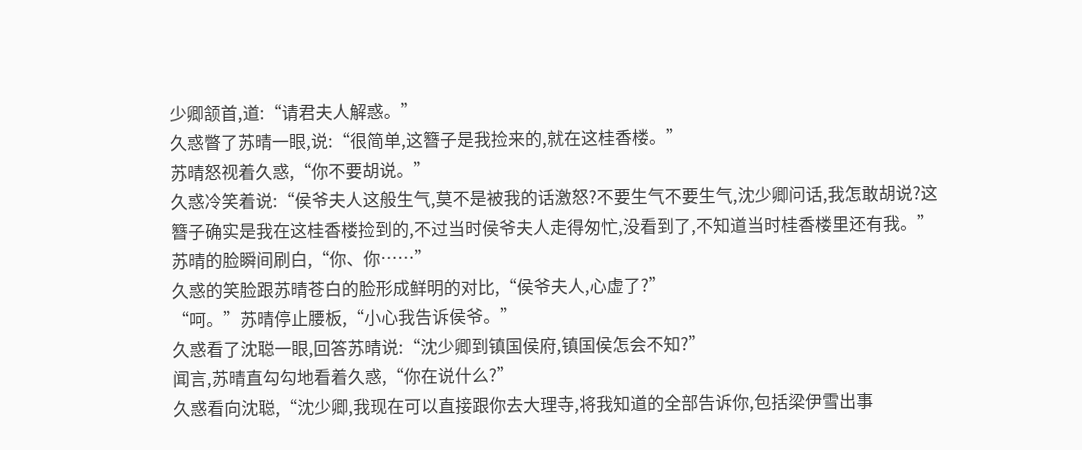少卿颔首,道:“请君夫人解惑。”
久惑瞥了苏晴一眼,说:“很简单,这簪子是我捡来的,就在这桂香楼。”
苏晴怒视着久惑,“你不要胡说。”
久惑冷笑着说:“侯爷夫人这般生气,莫不是被我的话激怒?不要生气不要生气,沈少卿问话,我怎敢胡说?这簪子确实是我在这桂香楼捡到的,不过当时侯爷夫人走得匆忙,没看到了,不知道当时桂香楼里还有我。”
苏晴的脸瞬间刷白,“你、你……”
久惑的笑脸跟苏晴苍白的脸形成鲜明的对比,“侯爷夫人,心虚了?”
“呵。”苏晴停止腰板,“小心我告诉侯爷。”
久惑看了沈聪一眼,回答苏晴说:“沈少卿到镇国侯府,镇国侯怎会不知?”
闻言,苏晴直勾勾地看着久惑,“你在说什么?”
久惑看向沈聪,“沈少卿,我现在可以直接跟你去大理寺,将我知道的全部告诉你,包括梁伊雪出事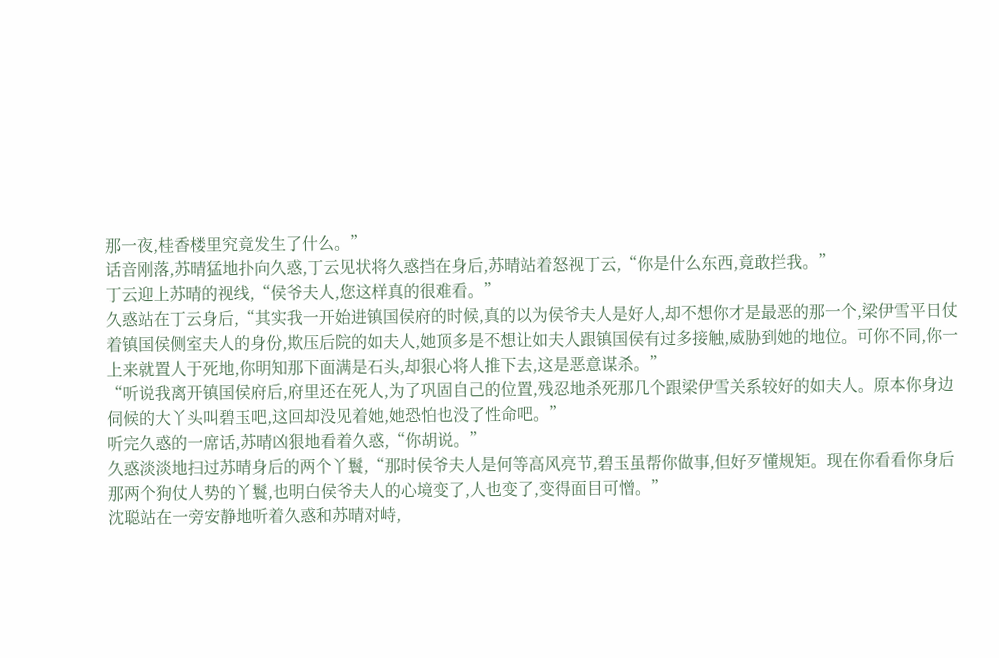那一夜,桂香楼里究竟发生了什么。”
话音刚落,苏晴猛地扑向久惑,丁云见状将久惑挡在身后,苏晴站着怒视丁云,“你是什么东西,竟敢拦我。”
丁云迎上苏晴的视线,“侯爷夫人,您这样真的很难看。”
久惑站在丁云身后,“其实我一开始进镇国侯府的时候,真的以为侯爷夫人是好人,却不想你才是最恶的那一个,梁伊雪平日仗着镇国侯侧室夫人的身份,欺压后院的如夫人,她顶多是不想让如夫人跟镇国侯有过多接触,威胁到她的地位。可你不同,你一上来就置人于死地,你明知那下面满是石头,却狠心将人推下去,这是恶意谋杀。”
“听说我离开镇国侯府后,府里还在死人,为了巩固自己的位置,残忍地杀死那几个跟梁伊雪关系较好的如夫人。原本你身边伺候的大丫头叫碧玉吧,这回却没见着她,她恐怕也没了性命吧。”
听完久惑的一席话,苏晴凶狠地看着久惑,“你胡说。”
久惑淡淡地扫过苏晴身后的两个丫鬟,“那时侯爷夫人是何等高风亮节,碧玉虽帮你做事,但好歹懂规矩。现在你看看你身后那两个狗仗人势的丫鬟,也明白侯爷夫人的心境变了,人也变了,变得面目可憎。”
沈聪站在一旁安静地听着久惑和苏晴对峙,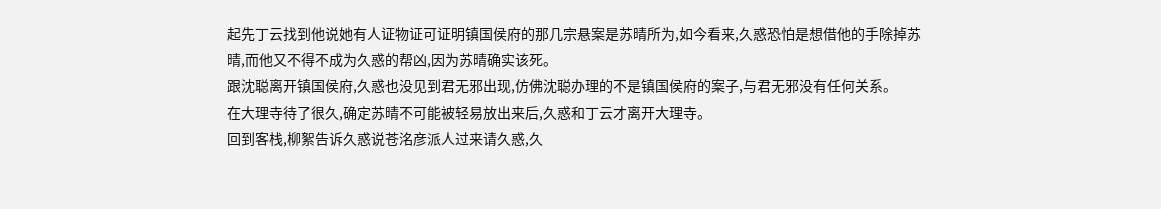起先丁云找到他说她有人证物证可证明镇国侯府的那几宗悬案是苏晴所为,如今看来,久惑恐怕是想借他的手除掉苏晴,而他又不得不成为久惑的帮凶,因为苏晴确实该死。
跟沈聪离开镇国侯府,久惑也没见到君无邪出现,仿佛沈聪办理的不是镇国侯府的案子,与君无邪没有任何关系。
在大理寺待了很久,确定苏晴不可能被轻易放出来后,久惑和丁云才离开大理寺。
回到客栈,柳絮告诉久惑说苍洺彦派人过来请久惑,久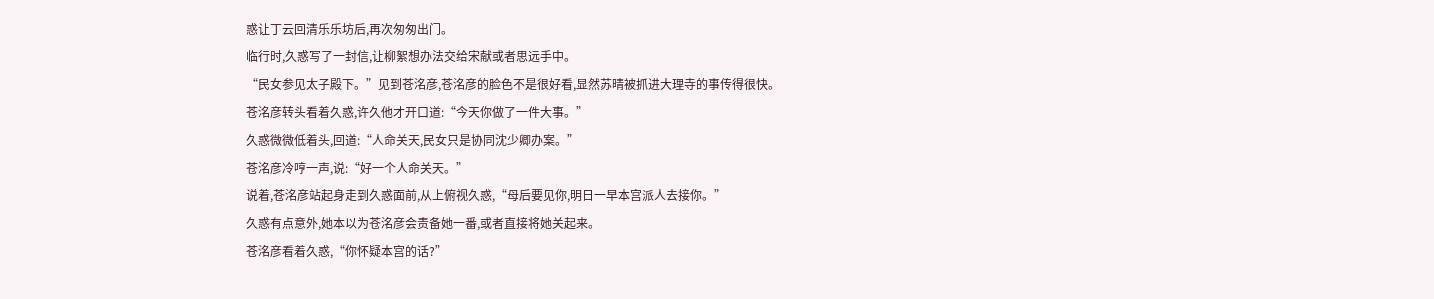惑让丁云回清乐乐坊后,再次匆匆出门。
临行时,久惑写了一封信,让柳絮想办法交给宋献或者思远手中。
“民女参见太子殿下。”见到苍洺彦,苍洺彦的脸色不是很好看,显然苏晴被抓进大理寺的事传得很快。
苍洺彦转头看着久惑,许久他才开口道:“今天你做了一件大事。”
久惑微微低着头,回道:“人命关天,民女只是协同沈少卿办案。”
苍洺彦冷哼一声,说:“好一个人命关天。”
说着,苍洺彦站起身走到久惑面前,从上俯视久惑,“母后要见你,明日一早本宫派人去接你。”
久惑有点意外,她本以为苍洺彦会责备她一番,或者直接将她关起来。
苍洺彦看着久惑,“你怀疑本宫的话?”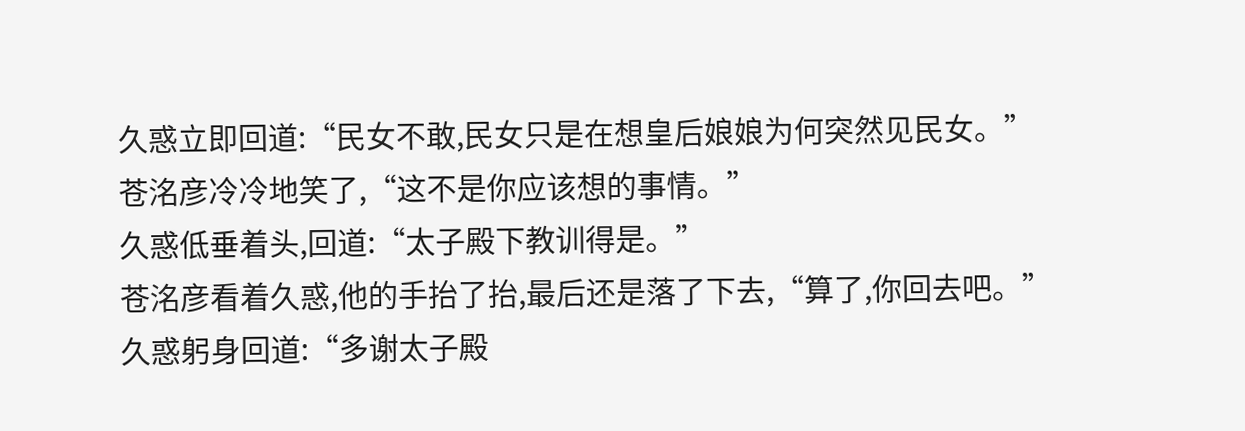久惑立即回道:“民女不敢,民女只是在想皇后娘娘为何突然见民女。”
苍洺彦冷冷地笑了,“这不是你应该想的事情。”
久惑低垂着头,回道:“太子殿下教训得是。”
苍洺彦看着久惑,他的手抬了抬,最后还是落了下去,“算了,你回去吧。”
久惑躬身回道:“多谢太子殿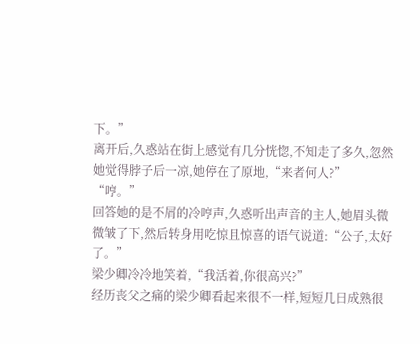下。”
离开后,久惑站在街上感觉有几分恍惚,不知走了多久,忽然她觉得脖子后一凉,她停在了原地,“来者何人?”
“哼。”
回答她的是不屑的冷哼声,久惑听出声音的主人,她眉头微微皱了下,然后转身用吃惊且惊喜的语气说道:“公子,太好了。”
梁少卿冷冷地笑着,“我活着,你很高兴?”
经历丧父之痛的梁少卿看起来很不一样,短短几日成熟很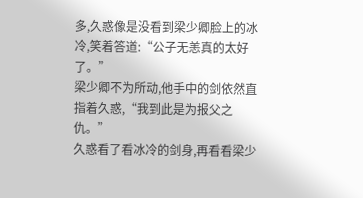多,久惑像是没看到梁少卿脸上的冰冷,笑着答道:“公子无恙真的太好了。”
梁少卿不为所动,他手中的剑依然直指着久惑,“我到此是为报父之仇。”
久惑看了看冰冷的剑身,再看看梁少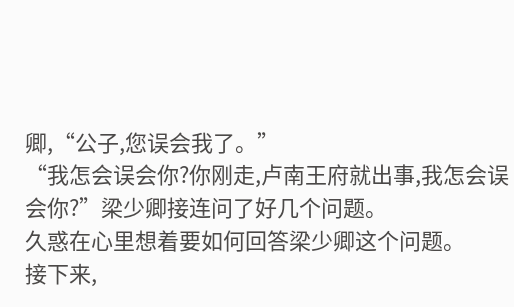卿,“公子,您误会我了。”
“我怎会误会你?你刚走,卢南王府就出事,我怎会误会你?”梁少卿接连问了好几个问题。
久惑在心里想着要如何回答梁少卿这个问题。
接下来,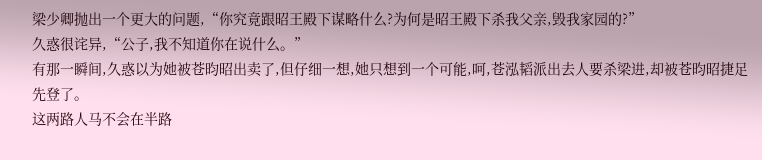梁少卿抛出一个更大的问题,“你究竟跟昭王殿下谋略什么?为何是昭王殿下杀我父亲,毁我家园的?”
久惑很诧异,“公子,我不知道你在说什么。”
有那一瞬间,久惑以为她被苍昀昭出卖了,但仔细一想,她只想到一个可能,呵,苍泓韬派出去人要杀梁进,却被苍昀昭捷足先登了。
这两路人马不会在半路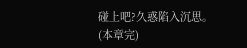碰上吧?久惑陷入沉思。
(本章完)